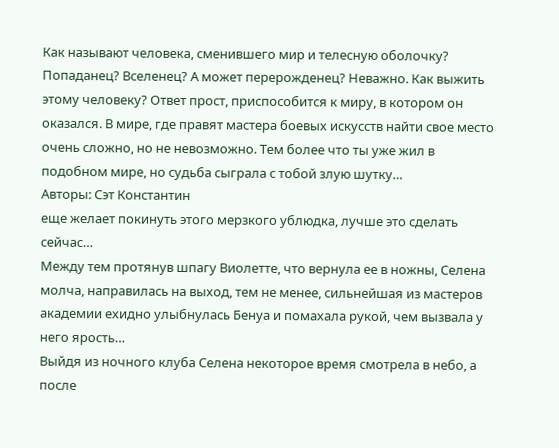Как называют человека, сменившего мир и телесную оболочку? Попаданец? Вселенец? А может перерожденец? Неважно. Как выжить этому человеку? Ответ прост, приспособится к миру, в котором он оказался. В мире, где правят мастера боевых искусств найти свое место очень сложно, но не невозможно. Тем более что ты уже жил в подобном мире, но судьба сыграла с тобой злую шутку…
Авторы: Сэт Константин
еще желает покинуть этого мерзкого ублюдка, лучше это сделать сейчас…
Между тем протянув шпагу Виолетте, что вернула ее в ножны, Селена молча, направилась на выход, тем не менее, сильнейшая из мастеров академии ехидно улыбнулась Бенуа и помахала рукой, чем вызвала у него ярость…
Выйдя из ночного клуба Селена некоторое время смотрела в небо, а после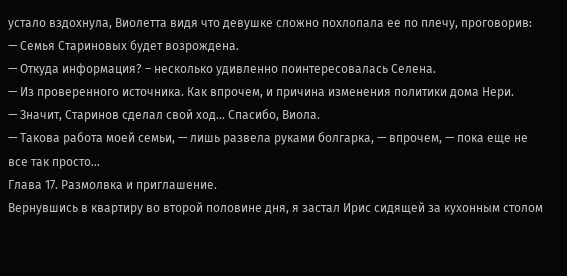устало вздохнула, Виолетта видя что девушке сложно похлопала ее по плечу, проговорив:
— Семья Стариновых будет возрождена.
— Откуда информация? – несколько удивленно поинтересовалась Селена.
— Из проверенного источника. Как впрочем, и причина изменения политики дома Нери.
— Значит, Старинов сделал свой ход… Спасибо, Виола.
— Такова работа моей семьи, — лишь развела руками болгарка, — впрочем, — пока еще не все так просто…
Глава 17. Размолвка и приглашение.
Вернувшись в квартиру во второй половине дня, я застал Ирис сидящей за кухонным столом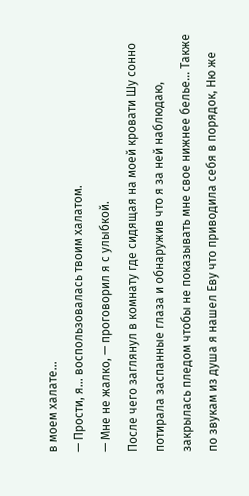в моем халате…
— Прости, я… воспользовалась твоим халатом.
— Мне не жалко, — проговорил я с улыбкой.
После чего заглянул в комнату где сидящая на моей кровати Шу сонно потирала заспанные глаза и обнаружив что я за ней наблюдаю, закрылась пледом чтобы не показывать мне свое нижнее белье… Также по звукам из душа я нашел Еву что приводила себя в порядок, Ню же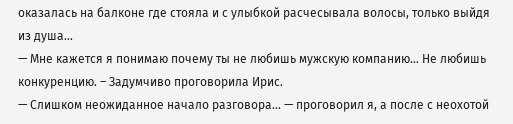оказалась на балконе где стояла и с улыбкой расчесывала волосы, только выйдя из душа…
— Мне кажется я понимаю почему ты не любишь мужскую компанию… Не любишь конкуренцию. – Задумчиво проговорила Ирис.
— Слишком неожиданное начало разговора… — проговорил я, а после с неохотой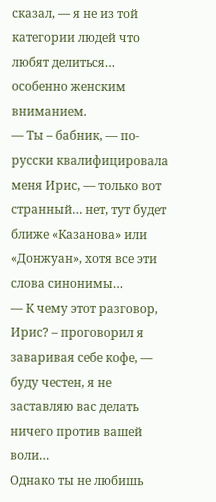сказал, — я не из той категории людей что любят делиться… особенно женским вниманием.
— Ты – бабник, — по-русски квалифицировала меня Ирис, — только вот странный… нет, тут будет ближе «Казанова» или «Донжуан», хотя все эти слова синонимы…
— К чему этот разговор, Ирис? – проговорил я заваривая себе кофе, — буду честен, я не заставляю вас делать ничего против вашей воли…
Однако ты не любишь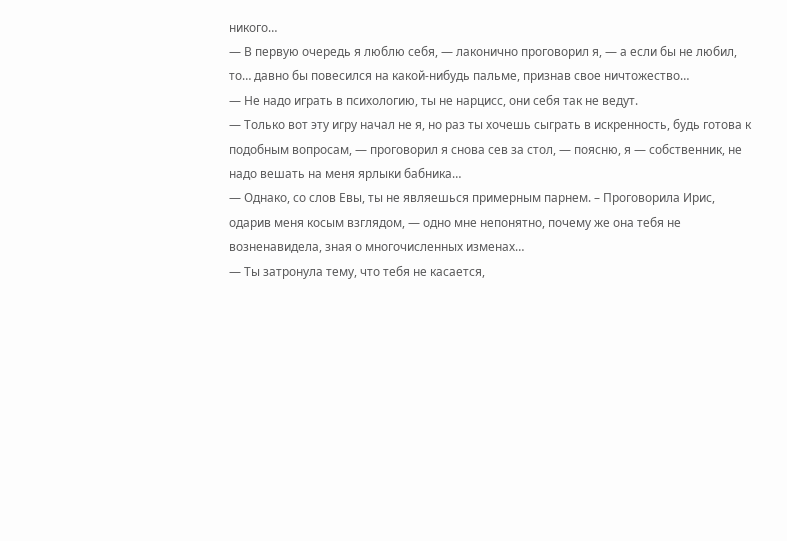никого…
— В первую очередь я люблю себя, — лаконично проговорил я, — а если бы не любил, то… давно бы повесился на какой-нибудь пальме, признав свое ничтожество…
— Не надо играть в психологию, ты не нарцисс, они себя так не ведут.
— Только вот эту игру начал не я, но раз ты хочешь сыграть в искренность, будь готова к подобным вопросам, — проговорил я снова сев за стол, — поясню, я — собственник, не надо вешать на меня ярлыки бабника…
— Однако, со слов Евы, ты не являешься примерным парнем. – Проговорила Ирис, одарив меня косым взглядом, — одно мне непонятно, почему же она тебя не возненавидела, зная о многочисленных изменах…
— Ты затронула тему, что тебя не касается,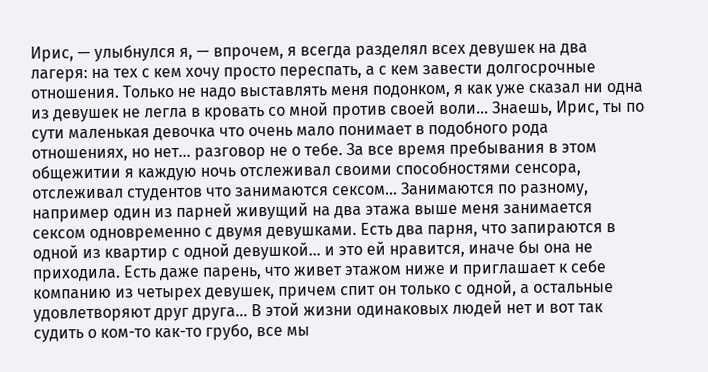Ирис, — улыбнулся я, — впрочем, я всегда разделял всех девушек на два лагеря: на тех с кем хочу просто переспать, а с кем завести долгосрочные отношения. Только не надо выставлять меня подонком, я как уже сказал ни одна из девушек не легла в кровать со мной против своей воли… Знаешь, Ирис, ты по сути маленькая девочка что очень мало понимает в подобного рода отношениях, но нет… разговор не о тебе. За все время пребывания в этом общежитии я каждую ночь отслеживал своими способностями сенсора, отслеживал студентов что занимаются сексом… Занимаются по разному, например один из парней живущий на два этажа выше меня занимается сексом одновременно с двумя девушками. Есть два парня, что запираются в одной из квартир с одной девушкой… и это ей нравится, иначе бы она не приходила. Есть даже парень, что живет этажом ниже и приглашает к себе компанию из четырех девушек, причем спит он только с одной, а остальные удовлетворяют друг друга… В этой жизни одинаковых людей нет и вот так судить о ком-то как-то грубо, все мы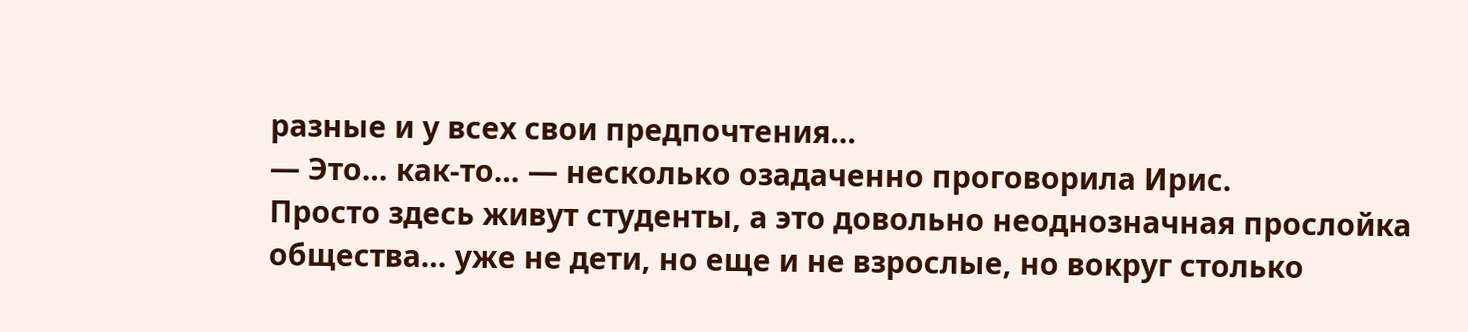разные и у всех свои предпочтения…
— Это… как-то… — несколько озадаченно проговорила Ирис.
Просто здесь живут студенты, а это довольно неоднозначная прослойка общества… уже не дети, но еще и не взрослые, но вокруг столько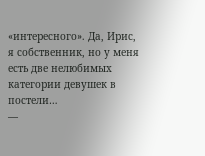«интересного». Да, Ирис, я собственник, но у меня есть две нелюбимых категории девушек в постели…
—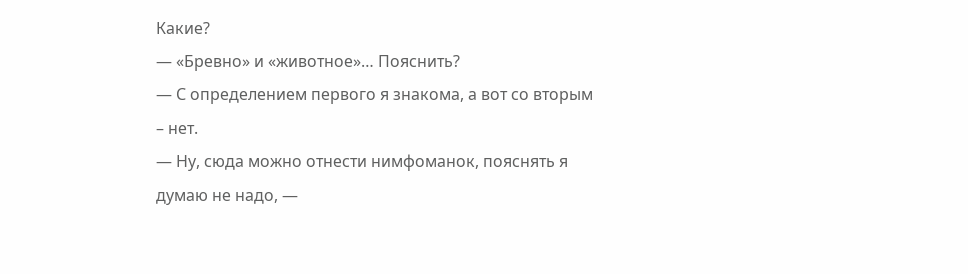Какие?
— «Бревно» и «животное»… Пояснить?
— С определением первого я знакома, а вот со вторым – нет.
— Ну, сюда можно отнести нимфоманок, пояснять я думаю не надо, —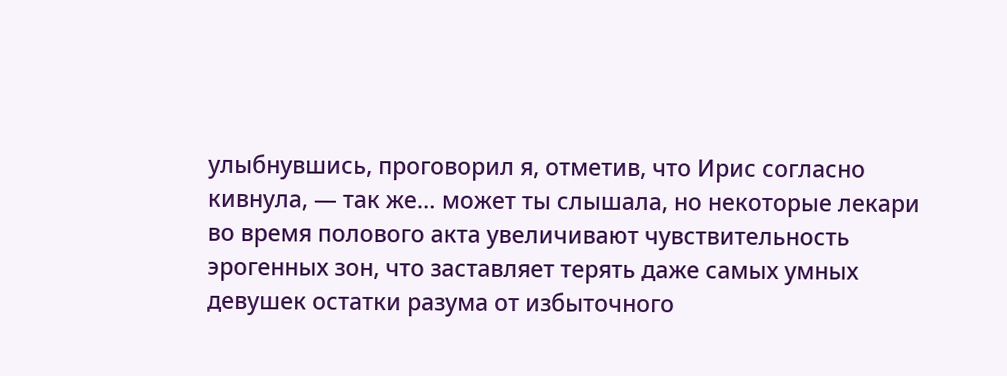улыбнувшись, проговорил я, отметив, что Ирис согласно кивнула, — так же… может ты слышала, но некоторые лекари во время полового акта увеличивают чувствительность эрогенных зон, что заставляет терять даже самых умных девушек остатки разума от избыточного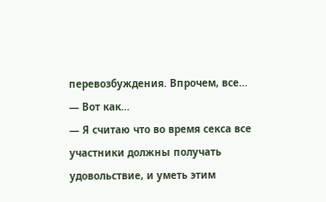перевозбуждения. Впрочем, все…
— Вот как…
— Я считаю что во время секса все участники должны получать удовольствие, и уметь этим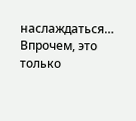наслаждаться… Впрочем, это только